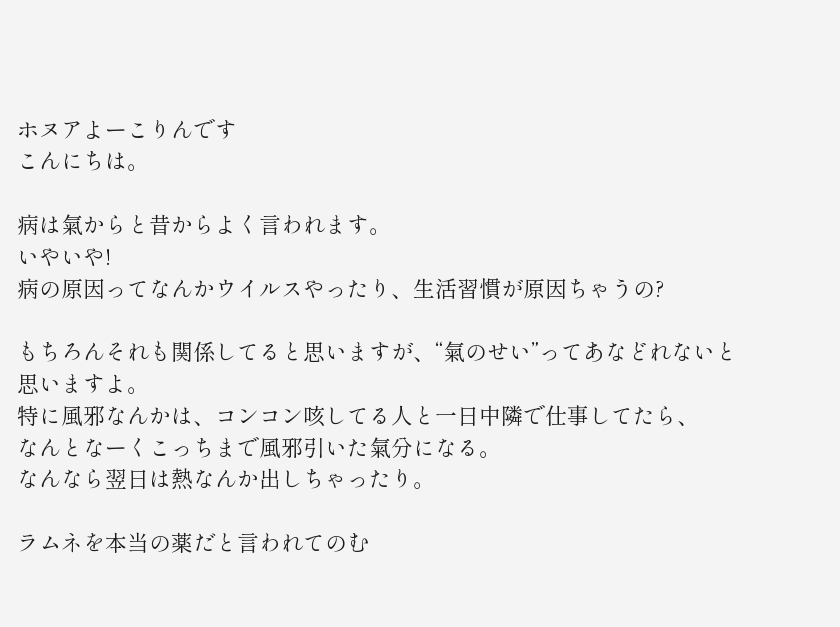ホヌアよーこりんです
こんにちは。

病は氣からと昔からよく言われます。
いやいや!
病の原因ってなんかウイルスやったり、生活習慣が原因ちゃうの?

もちろんそれも関係してると思いますが、“氣のせい”ってあなどれないと思いますよ。
特に風邪なんかは、コンコン咳してる人と一日中隣で仕事してたら、
なんとなーくこっちまで風邪引いた氣分になる。
なんなら翌日は熱なんか出しちゃったり。

ラムネを本当の薬だと言われてのむ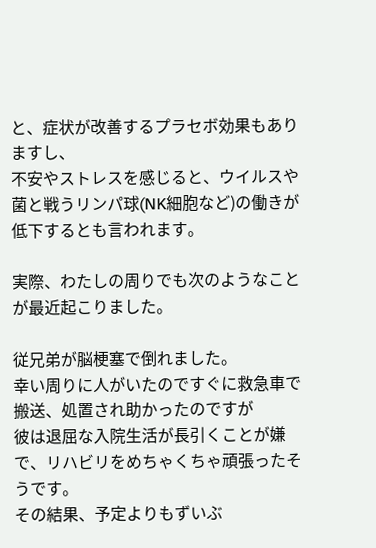と、症状が改善するプラセボ効果もありますし、
不安やストレスを感じると、ウイルスや菌と戦うリンパ球(NK細胞など)の働きが低下するとも言われます。

実際、わたしの周りでも次のようなことが最近起こりました。

従兄弟が脳梗塞で倒れました。
幸い周りに人がいたのですぐに救急車で搬送、処置され助かったのですが
彼は退屈な入院生活が長引くことが嫌で、リハビリをめちゃくちゃ頑張ったそうです。
その結果、予定よりもずいぶ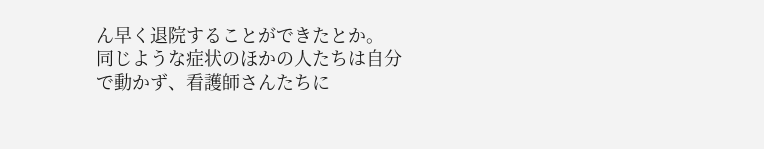ん早く退院することができたとか。
同じような症状のほかの人たちは自分で動かず、看護師さんたちに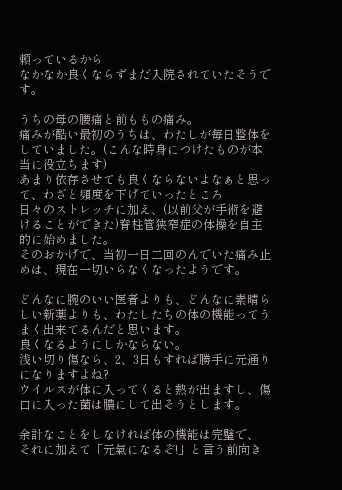頼っているから
なかなか良くならずまだ入院されていたそうです。

うちの母の腰痛と前ももの痛み。
痛みが酷い最初のうちは、わたしが毎日整体をしていました。(こんな時身につけたものが本当に役立ちます)
あまり依存させても良くならないよなぁと思って、わざと頻度を下げていったところ
日々のストレッチに加え、(以前父が手術を避けることができた)脊柱管狭窄症の体操を自主的に始めました。
そのおかげで、当初一日二回のんでいた痛み止めは、現在一切いらなくなったようです。

どんなに腕のいい医者よりも、どんなに素晴らしい新薬よりも、わたしたちの体の機能ってうまく出来てるんだと思います。
良くなるようにしかならない。
浅い切り傷なら、2、3日もすれば勝手に元通りになりますよね?
ウイルスが体に入ってくると熱が出ますし、傷口に入った菌は膿にして出そうとします。

余計なことをしなければ体の機能は完璧で、
それに加えて「元氣になるぞ!」と言う前向き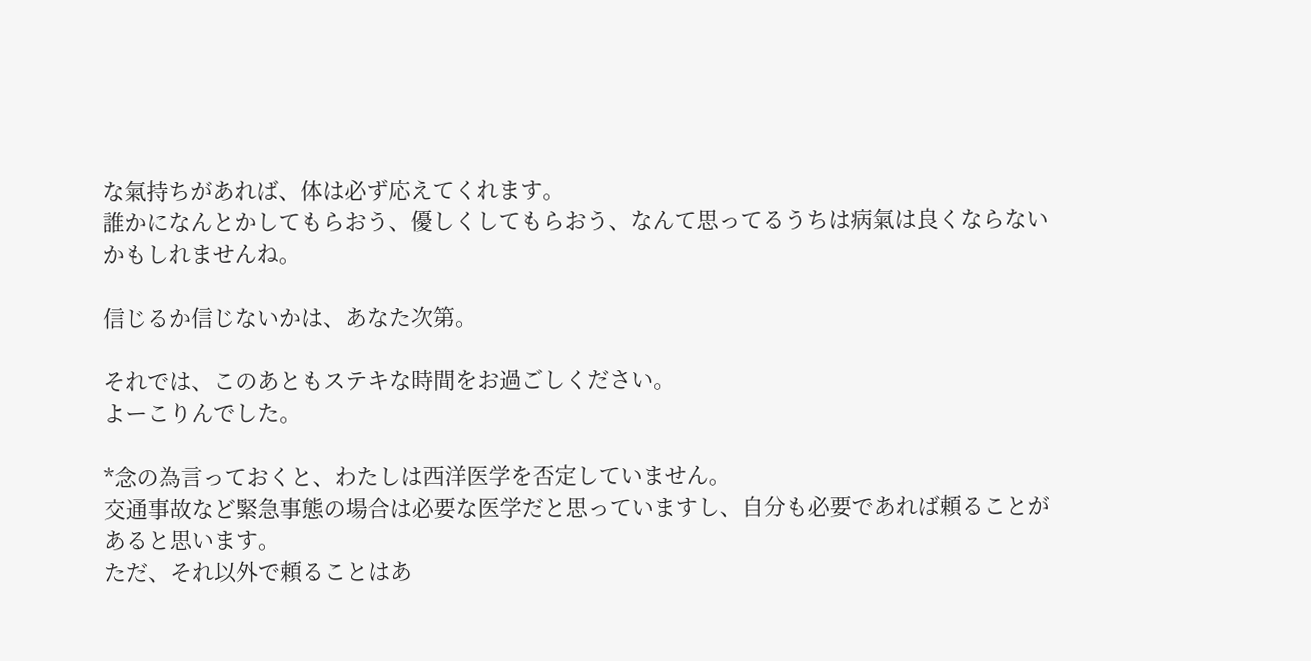な氣持ちがあれば、体は必ず応えてくれます。
誰かになんとかしてもらおう、優しくしてもらおう、なんて思ってるうちは病氣は良くならないかもしれませんね。

信じるか信じないかは、あなた次第。

それでは、このあともステキな時間をお過ごしください。
よーこりんでした。

*念の為言っておくと、わたしは西洋医学を否定していません。
交通事故など緊急事態の場合は必要な医学だと思っていますし、自分も必要であれば頼ることがあると思います。
ただ、それ以外で頼ることはあ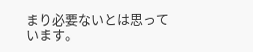まり必要ないとは思っています。